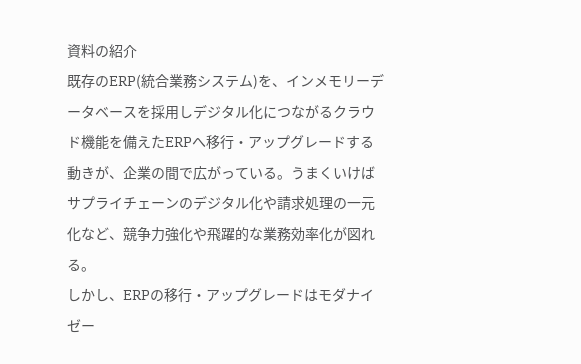資料の紹介
既存のERP(統合業務システム)を、インメモリーデータベースを採用しデジタル化につながるクラウド機能を備えたERPへ移行・アップグレードする動きが、企業の間で広がっている。うまくいけばサプライチェーンのデジタル化や請求処理の一元化など、競争力強化や飛躍的な業務効率化が図れる。
しかし、ERPの移行・アップグレードはモダナイゼー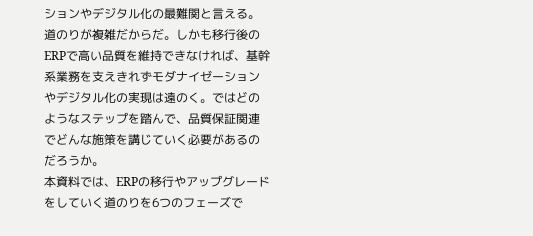ションやデジタル化の最難関と言える。道のりが複雑だからだ。しかも移行後のERPで高い品質を維持できなければ、基幹系業務を支えきれずモダナイゼーションやデジタル化の実現は遠のく。ではどのようなステップを踏んで、品質保証関連でどんな施策を講じていく必要があるのだろうか。
本資料では、ERPの移行やアップグレードをしていく道のりを6つのフェーズで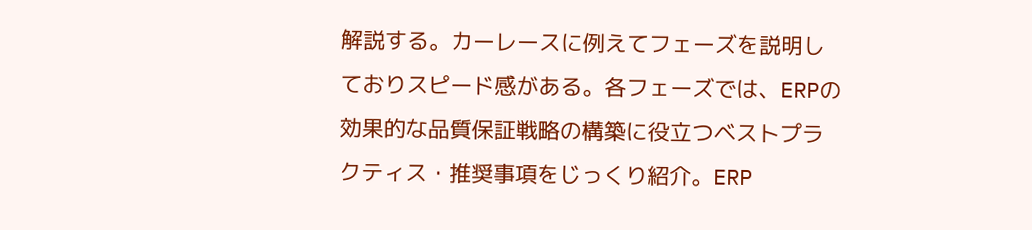解説する。カーレースに例えてフェーズを説明しておりスピード感がある。各フェーズでは、ERPの効果的な品質保証戦略の構築に役立つベストプラクティス・推奨事項をじっくり紹介。ERP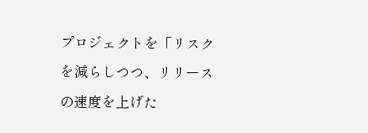プロジェクトを「リスクを減らしつつ、リリースの速度を上げた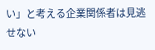い」と考える企業関係者は見逃せない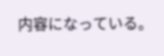内容になっている。